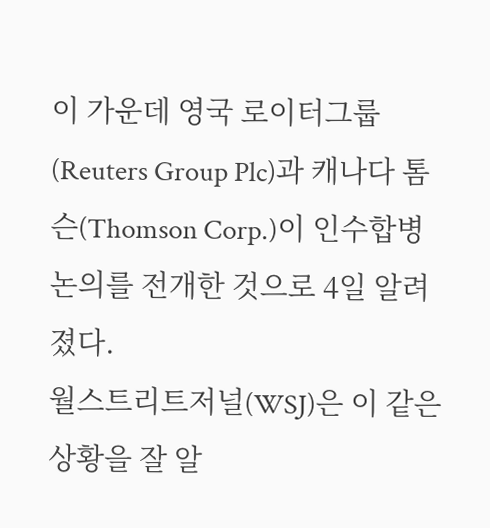이 가운데 영국 로이터그룹(Reuters Group Plc)과 캐나다 톰슨(Thomson Corp.)이 인수합병 논의를 전개한 것으로 4일 알려졌다.
월스트리트저널(WSJ)은 이 같은 상황을 잘 알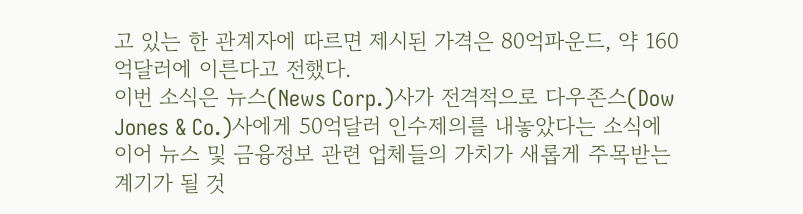고 있는 한 관계자에 따르면 제시된 가격은 80억파운드, 약 160억달러에 이른다고 전했다.
이번 소식은 뉴스(News Corp.)사가 전격적으로 다우존스(Dow Jones & Co.)사에게 50억달러 인수제의를 내놓았다는 소식에 이어 뉴스 및 금융정보 관련 업체들의 가치가 새롭게 주목받는 계기가 될 것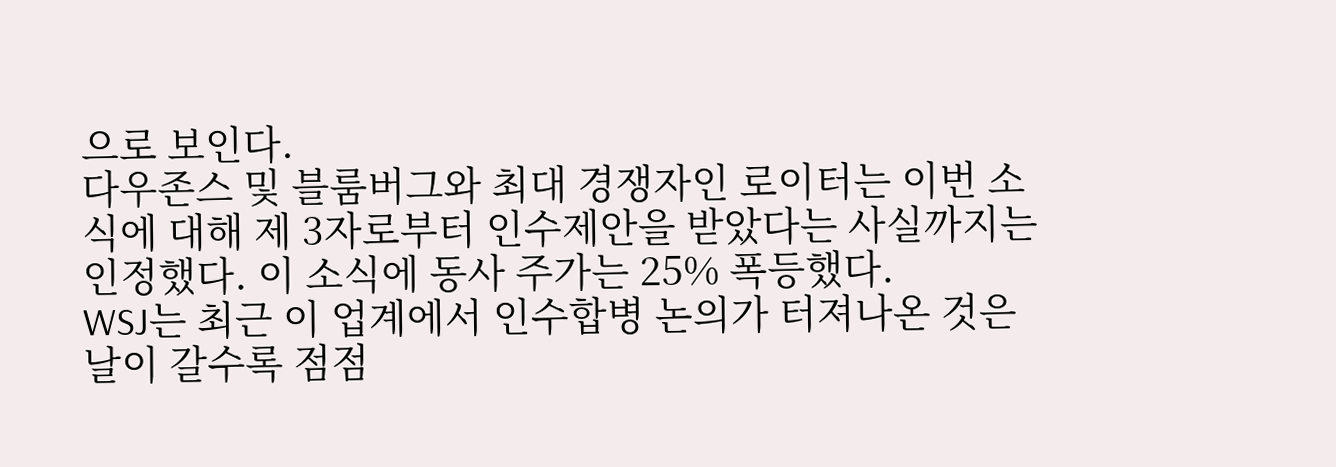으로 보인다.
다우존스 및 블룸버그와 최대 경쟁자인 로이터는 이번 소식에 대해 제 3자로부터 인수제안을 받았다는 사실까지는 인정했다. 이 소식에 동사 주가는 25% 폭등했다.
WSJ는 최근 이 업계에서 인수합병 논의가 터져나온 것은 날이 갈수록 점점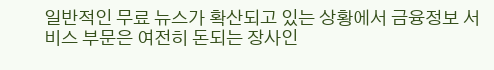일반적인 무료 뉴스가 확산되고 있는 상황에서 금융정보 서비스 부문은 여전히 돈되는 장사인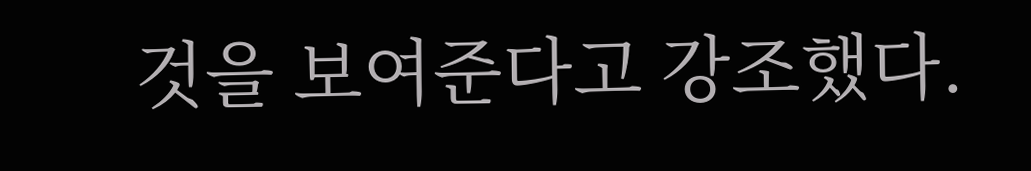것을 보여준다고 강조했다.